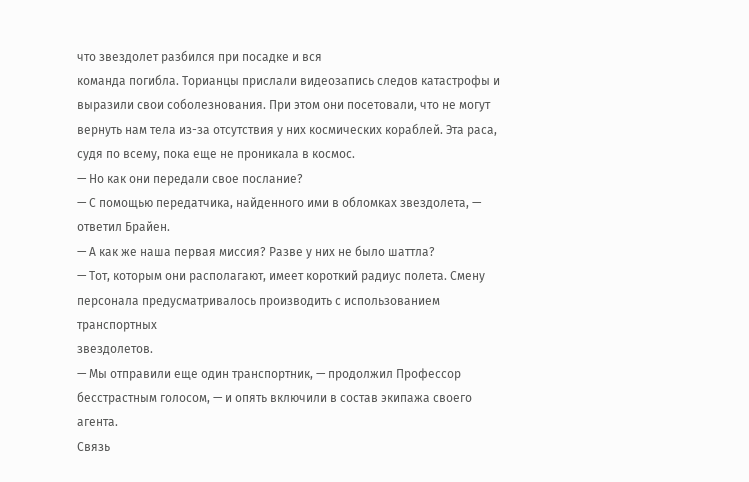что звездолет разбился при посадке и вся
команда погибла. Торианцы прислали видеозапись следов катастрофы и
выразили свои соболезнования. При этом они посетовали, что не могут
вернуть нам тела из-за отсутствия у них космических кораблей. Эта раса,
судя по всему, пока еще не проникала в космос.
— Но как они передали свое послание?
— С помощью передатчика, найденного ими в обломках звездолета, —
ответил Брайен.
— А как же наша первая миссия? Разве у них не было шаттла?
— Тот, которым они располагают, имеет короткий радиус полета. Смену
персонала предусматривалось производить с использованием транспортных
звездолетов.
— Мы отправили еще один транспортник, — продолжил Профессор
бесстрастным голосом, — и опять включили в состав экипажа своего агента.
Связь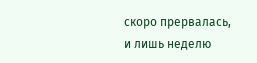скоро прервалась, и лишь неделю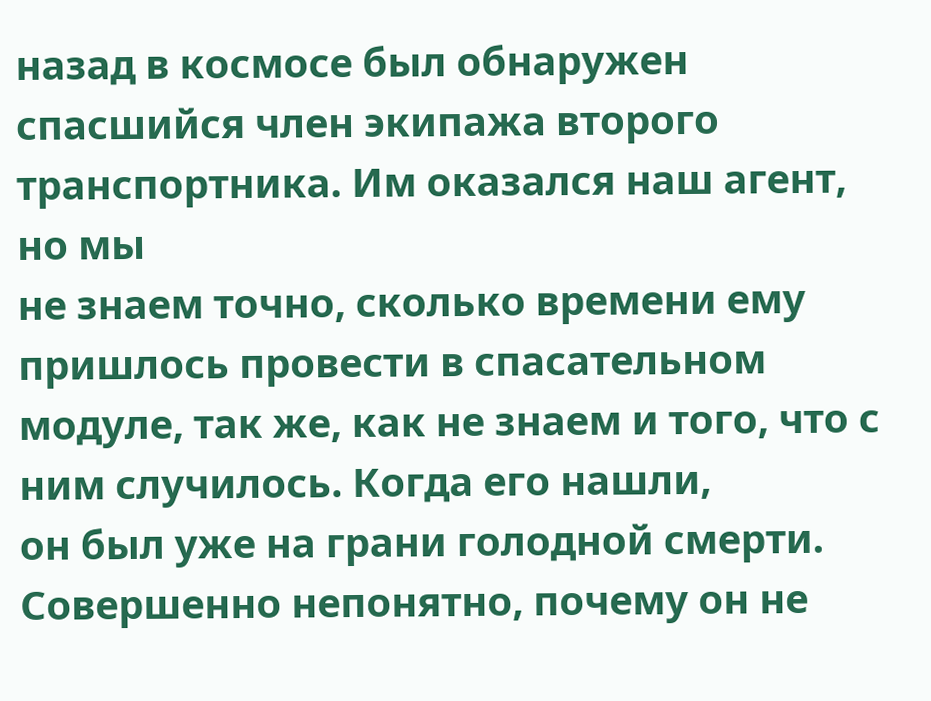назад в космосе был обнаружен
спасшийся член экипажа второго транспортника. Им оказался наш агент, но мы
не знаем точно, сколько времени ему пришлось провести в спасательном
модуле, так же, как не знаем и того, что с ним случилось. Когда его нашли,
он был уже на грани голодной смерти. Совершенно непонятно, почему он не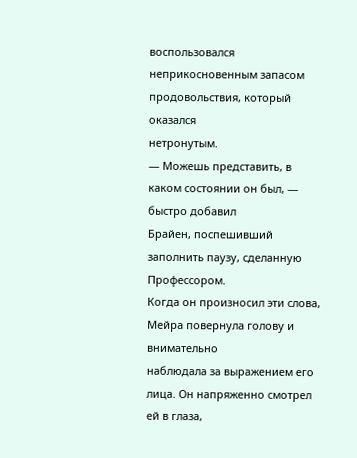воспользовался неприкосновенным запасом продовольствия, который оказался
нетронутым.
— Можешь представить, в каком состоянии он был, — быстро добавил
Брайен, поспешивший заполнить паузу, сделанную Профессором.
Когда он произносил эти слова, Мейра повернула голову и внимательно
наблюдала за выражением его лица. Он напряженно смотрел ей в глаза,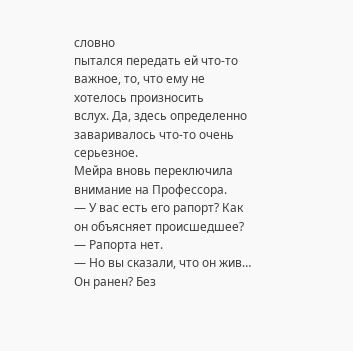словно
пытался передать ей что-то важное, то, что ему не хотелось произносить
вслух. Да, здесь определенно заваривалось что-то очень серьезное.
Мейра вновь переключила внимание на Профессора.
— У вас есть его рапорт? Как он объясняет происшедшее?
— Рапорта нет.
— Но вы сказали, что он жив… Он ранен? Без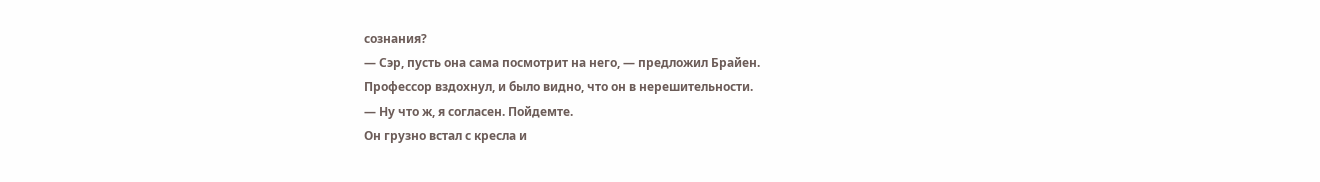сознания?
— Сэр, пусть она сама посмотрит на него, — предложил Брайен.
Профессор вздохнул, и было видно, что он в нерешительности.
— Ну что ж, я согласен. Пойдемте.
Он грузно встал с кресла и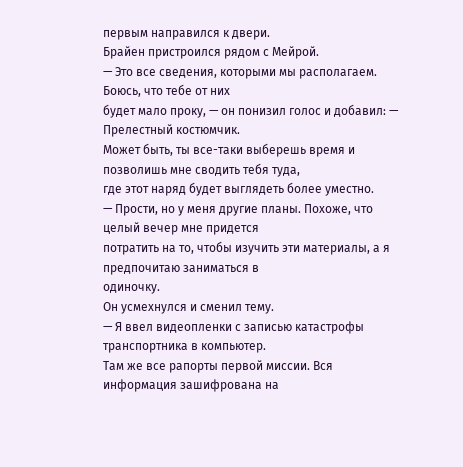первым направился к двери.
Брайен пристроился рядом с Мейрой.
— Это все сведения, которыми мы располагаем. Боюсь, что тебе от них
будет мало проку, — он понизил голос и добавил: — Прелестный костюмчик.
Может быть, ты все-таки выберешь время и позволишь мне сводить тебя туда,
где этот наряд будет выглядеть более уместно.
— Прости, но у меня другие планы. Похоже, что целый вечер мне придется
потратить на то, чтобы изучить эти материалы, а я предпочитаю заниматься в
одиночку.
Он усмехнулся и сменил тему.
— Я ввел видеопленки с записью катастрофы транспортника в компьютер.
Там же все рапорты первой миссии. Вся информация зашифрована на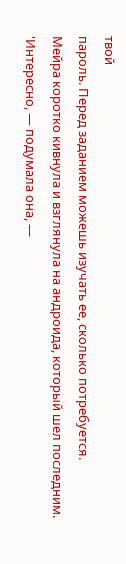твой
пароль. Перед заданием можешь изучать ее, сколько потребуется.
Мейра коротко кивнула и взглянула на андроида, который шел последним.
'Интересно, — подумала она, —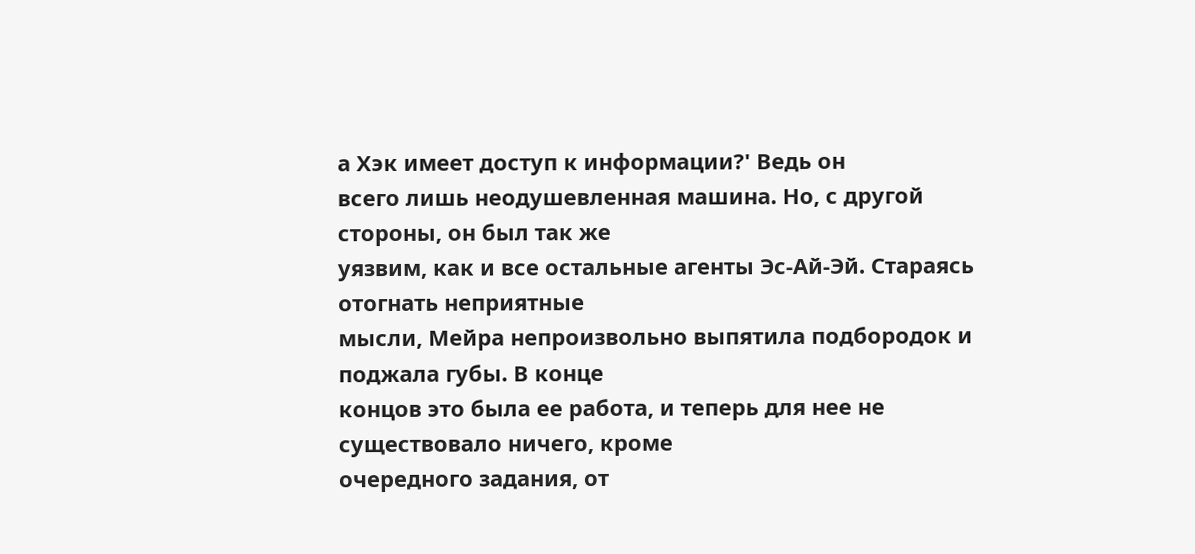а Хэк имеет доступ к информации?' Ведь он
всего лишь неодушевленная машина. Но, с другой стороны, он был так же
уязвим, как и все остальные агенты Эс-Ай-Эй. Стараясь отогнать неприятные
мысли, Мейра непроизвольно выпятила подбородок и поджала губы. В конце
концов это была ее работа, и теперь для нее не существовало ничего, кроме
очередного задания, от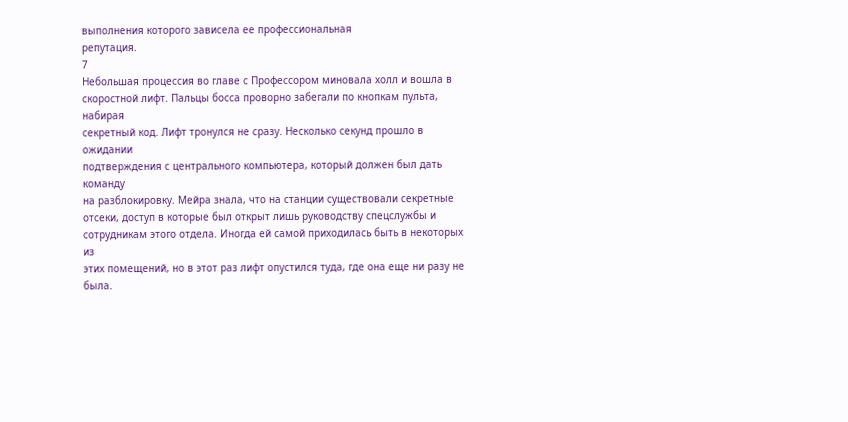выполнения которого зависела ее профессиональная
репутация.
7
Небольшая процессия во главе с Профессором миновала холл и вошла в
скоростной лифт. Пальцы босса проворно забегали по кнопкам пульта, набирая
секретный код. Лифт тронулся не сразу. Несколько секунд прошло в ожидании
подтверждения с центрального компьютера, который должен был дать команду
на разблокировку. Мейра знала, что на станции существовали секретные
отсеки, доступ в которые был открыт лишь руководству спецслужбы и
сотрудникам этого отдела. Иногда ей самой приходилась быть в некоторых из
этих помещений, но в этот раз лифт опустился туда, где она еще ни разу не
была.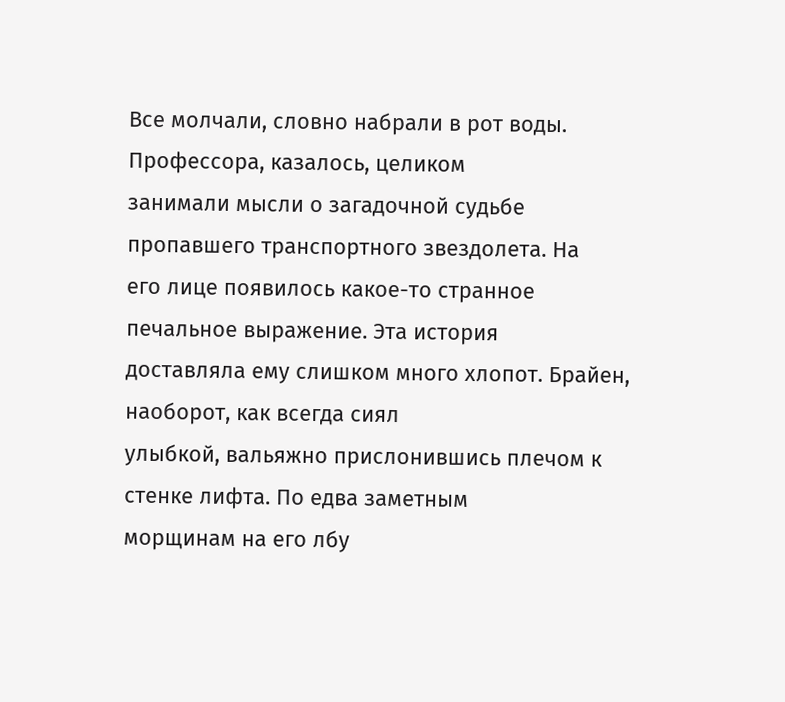Все молчали, словно набрали в рот воды. Профессора, казалось, целиком
занимали мысли о загадочной судьбе пропавшего транспортного звездолета. На
его лице появилось какое-то странное печальное выражение. Эта история
доставляла ему слишком много хлопот. Брайен, наоборот, как всегда сиял
улыбкой, вальяжно прислонившись плечом к стенке лифта. По едва заметным
морщинам на его лбу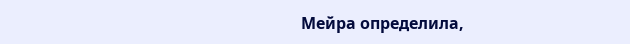Мейра определила,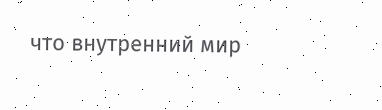что внутренний мир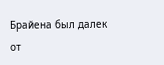Брайена был далек
от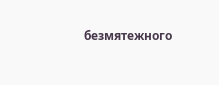безмятежного